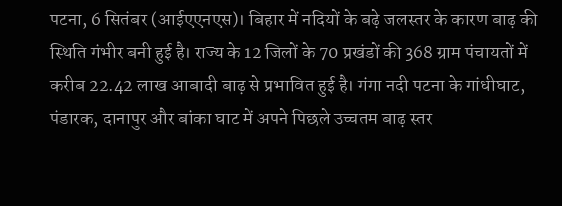पटना, 6 सितंबर (आईएएनएस)। बिहार में नदियों के बढ़े जलस्तर के कारण बाढ़ की स्थिति गंभीर बनी हुई है। राज्य के 12 जिलों के 70 प्रखंडों की 368 ग्राम पंचायतों में करीब 22.42 लाख आबादी बाढ़ से प्रभावित हुई है। गंगा नदी पटना के गांधीघाट, पंडारक, दानापुर और बांका घाट में अपने पिछले उच्चतम बाढ़ स्तर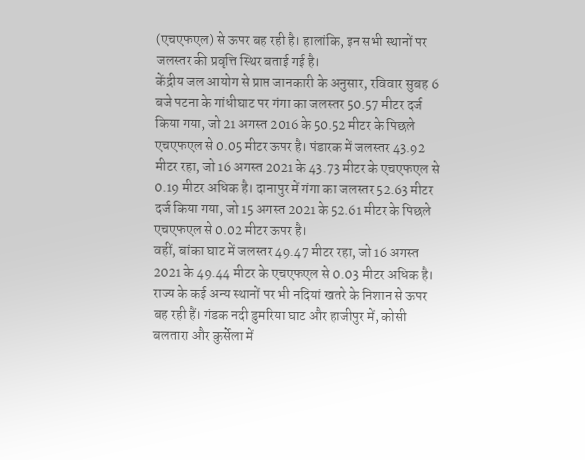(एचएफएल) से ऊपर बह रही है। हालांकि, इन सभी स्थानों पर जलस्तर की प्रवृत्ति स्थिर बताई गई है।
केंद्रीय जल आयोग से प्राप्त जानकारी के अनुसार, रविवार सुबह 6 बजे पटना के गांधीघाट पर गंगा का जलस्तर 50.57 मीटर दर्ज किया गया, जो 21 अगस्त 2016 के 50.52 मीटर के पिछले एचएफएल से 0.05 मीटर ऊपर है। पंडारक में जलस्तर 43.92 मीटर रहा, जो 16 अगस्त 2021 के 43.73 मीटर के एचएफएल से 0.19 मीटर अधिक है। दानापुर में गंगा का जलस्तर 52.63 मीटर दर्ज किया गया, जो 15 अगस्त 2021 के 52.61 मीटर के पिछले एचएफएल से 0.02 मीटर ऊपर है।
वहीं, बांका घाट में जलस्तर 49.47 मीटर रहा, जो 16 अगस्त 2021 के 49.44 मीटर के एचएफएल से 0.03 मीटर अधिक है। राज्य के कई अन्य स्थानों पर भी नदियां खतरे के निशान से ऊपर बह रही हैं। गंडक नदी डुमरिया घाट और हाजीपुर में, कोसी बलतारा और कुर्सेला में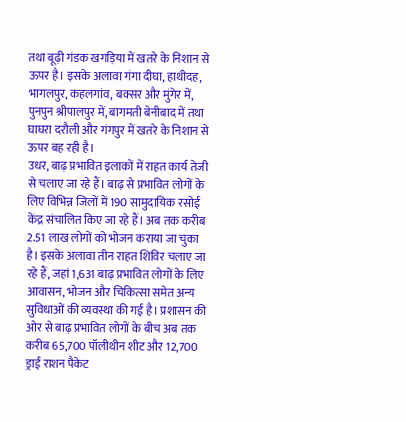तथा बूढ़ी गंडक खगड़िया में खतरे के निशान से ऊपर है। इसके अलावा गंगा दीघा, हाथीदह, भागलपुर, कहलगांव, बक्सर और मुंगेर में, पुनपुन श्रीपालपुर में, बागमती बेनीबाद में तथा घाघरा दरौली और गंगपुर में खतरे के निशान से ऊपर बह रही है।
उधर, बाढ़ प्रभावित इलाकों में राहत कार्य तेजी से चलाए जा रहे हैं। बाढ़ से प्रभावित लोगों के लिए विभिन्न जिलों में 190 सामुदायिक रसोई केंद्र संचालित किए जा रहे हैं। अब तक करीब 2.51 लाख लोगों को भोजन कराया जा चुका है। इसके अलावा तीन राहत शिविर चलाए जा रहे हैं, जहां 1,631 बाढ़ प्रभावित लोगों के लिए आवासन, भोजन और चिकित्सा समेत अन्य सुविधाओं की व्यवस्था की गई है। प्रशासन की ओर से बाढ़ प्रभावित लोगों के बीच अब तक करीब 65,700 पॉलीथीन शीट और 12,700 ड्राई राशन पैकेट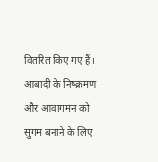वितरित किए गए हैं।
आबादी के निष्क्रमण और आवागमन को सुगम बनाने के लिए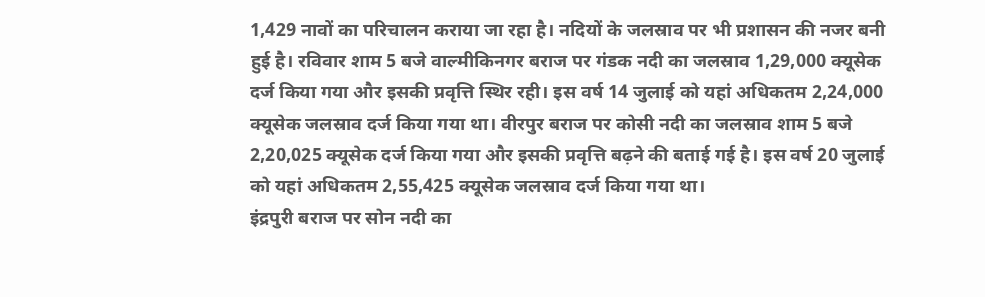1,429 नावों का परिचालन कराया जा रहा है। नदियों के जलस्राव पर भी प्रशासन की नजर बनी हुई है। रविवार शाम 5 बजे वाल्मीकिनगर बराज पर गंडक नदी का जलस्राव 1,29,000 क्यूसेक दर्ज किया गया और इसकी प्रवृत्ति स्थिर रही। इस वर्ष 14 जुलाई को यहां अधिकतम 2,24,000 क्यूसेक जलस्राव दर्ज किया गया था। वीरपुर बराज पर कोसी नदी का जलस्राव शाम 5 बजे 2,20,025 क्यूसेक दर्ज किया गया और इसकी प्रवृत्ति बढ़ने की बताई गई है। इस वर्ष 20 जुलाई को यहां अधिकतम 2,55,425 क्यूसेक जलस्राव दर्ज किया गया था।
इंद्रपुरी बराज पर सोन नदी का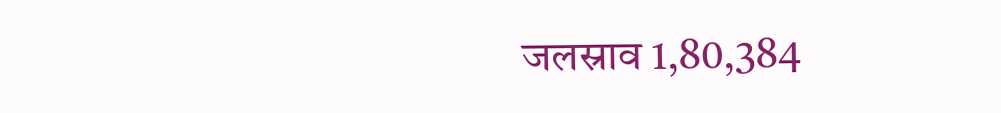जलस्राव 1,80,384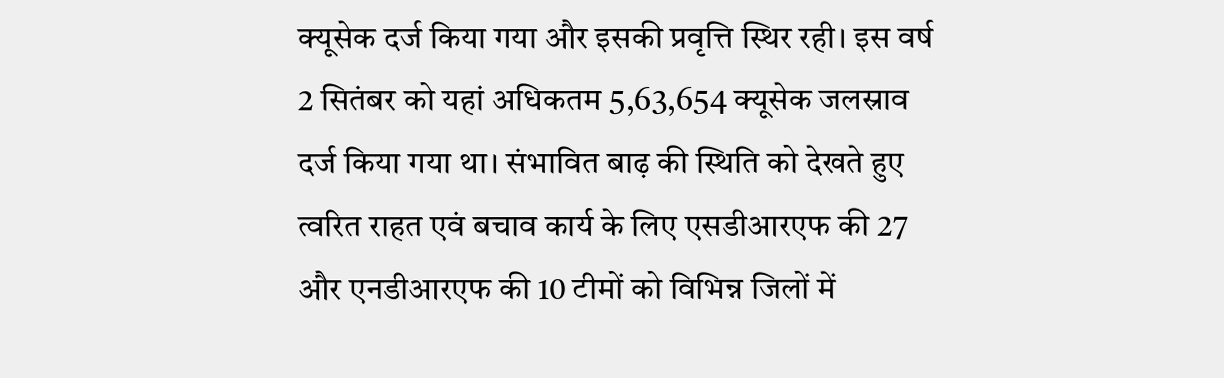क्यूसेक दर्ज किया गया और इसकी प्रवृत्ति स्थिर रही। इस वर्ष 2 सितंबर को यहां अधिकतम 5,63,654 क्यूसेक जलस्राव दर्ज किया गया था। संभावित बाढ़ की स्थिति को देखते हुए त्वरित राहत एवं बचाव कार्य के लिए एसडीआरएफ की 27 और एनडीआरएफ की 10 टीमों को विभिन्न जिलों में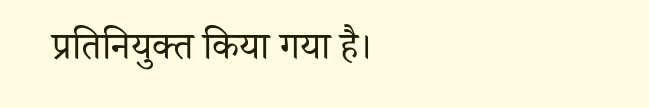प्रतिनियुक्त किया गया है।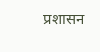प्रशासन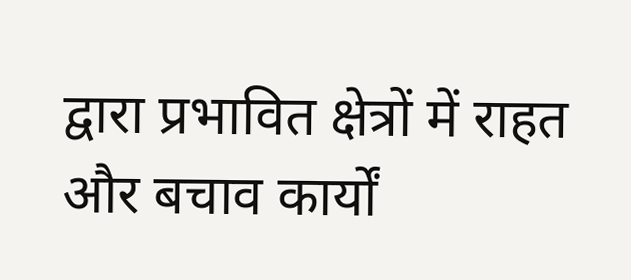द्वारा प्रभावित क्षेत्रों में राहत और बचाव कार्यों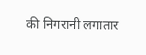की निगरानी लगातार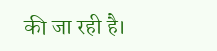की जा रही है।